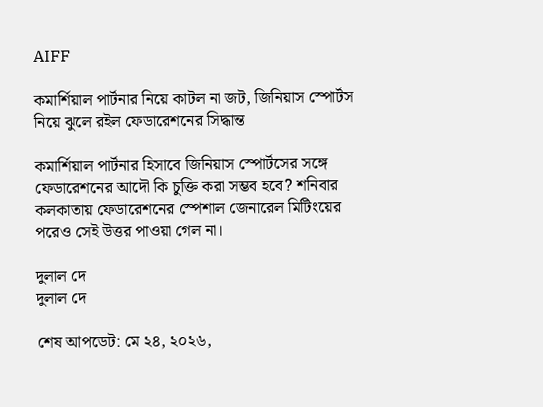AIFF

কমার্শিয়াল পার্টনার নিয়ে কাটল না জট, জিনিয়াস স্পোর্টস নিয়ে ঝুলে রইল ফেডারেশনের সিদ্ধান্ত

কমার্শিয়াল পার্টনার হিসাবে জিনিয়াস স্পোর্টসের সঙ্গে ফেডারেশনের আদৌ কি চুক্তি করা সম্ভব হবে? শনিবার কলকাতায় ফেডারেশনের স্পেশাল জেনারেল মিটিংয়ের পরেও সেই উত্তর পাওয়া গেল না।

দুলাল দে
দুলাল দে

শেষ আপডেট: মে ২৪, ২০২৬,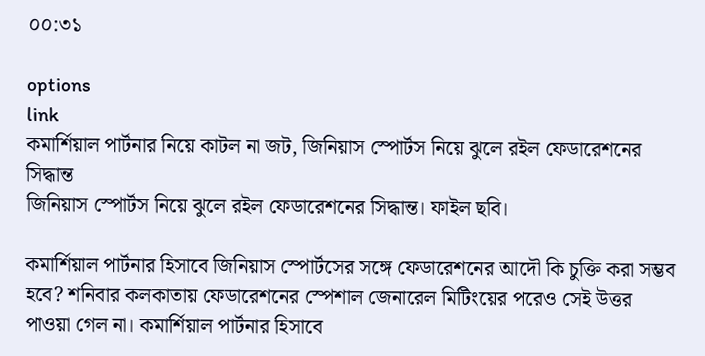০০:৩১

options
link
কমার্শিয়াল পার্টনার নিয়ে কাটল না জট, জিনিয়াস স্পোর্টস নিয়ে ঝুলে রইল ফেডারেশনের সিদ্ধান্ত
জিনিয়াস স্পোর্টস নিয়ে ঝুলে রইল ফেডারেশনের সিদ্ধান্ত। ফাইল ছবি।

কমার্শিয়াল পার্টনার হিসাবে জিনিয়াস স্পোর্টসের সঙ্গে ফেডারেশনের আদৌ কি চুক্তি করা সম্ভব হবে? শনিবার কলকাতায় ফেডারেশনের স্পেশাল জেনারেল মিটিংয়ের পরেও সেই উত্তর পাওয়া গেল না। কমার্শিয়াল পার্টনার হিসাবে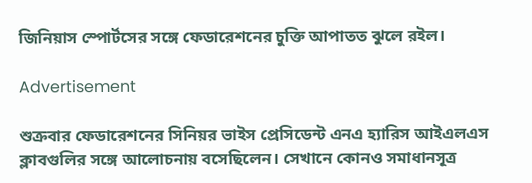জিনিয়াস স্পোর্টসের সঙ্গে ফেডারেশনের চুক্তি আপাতত ঝুলে রইল।

Advertisement

শুক্রবার ফেডারেশনের সিনিয়র ভাইস প্রেসিডেন্ট এনএ হ্যারিস আইএলএস ক্লাবগুলির সঙ্গে আলোচনায় বসেছিলেন। সেখানে কোনও সমাধানসূত্র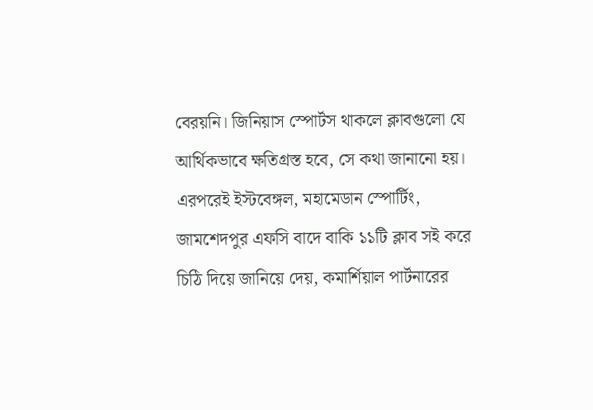বেরয়নি। জিনিয়াস স্পোর্টস থাকলে ক্লাবগুলো যে আর্থিকভাবে ক্ষতিগ্রস্ত হবে, সে কথা জানানো হয়। এরপরেই ইস্টবেঙ্গল, মহামেডান স্পোর্টিং, জামশেদপুর এফসি বাদে বাকি ১১টি ক্লাব সই করে চিঠি দিয়ে জানিয়ে দেয়, কমার্শিয়াল পার্টনারের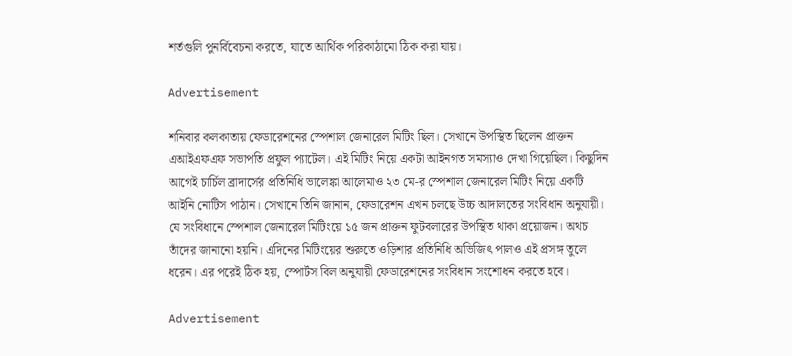শর্তগুলি পুনর্বিবেচনা করতে, যাতে আর্থিক পরিকাঠামো ঠিক করা যায়।

Advertisement

শনিবার কলকাতায় ফেডারেশনের স্পেশাল জেনারেল মিটিং ছিল। সেখানে উপস্থিত ছিলেন প্রাক্তন এআইএফএফ সভাপতি প্রফুল প্যাটেল। এই মিটিং নিয়ে একটা আইনগত সমস্যাও দেখা গিয়েছিল। কিছুদিন আগেই চার্চিল ব্রাদার্সের প্রতিনিধি ভালেঙ্কা আলেমাও ২৩ মে-র স্পেশাল জেনারেল মিটিং নিয়ে একটি আইনি নোটিস পাঠান। সেখানে তিনি জানান, ফেডারেশন এখন চলছে উচ্চ আদালতের সংবিধান অনুযায়ী। যে সংবিধানে স্পেশাল জেনারেল মিটিংয়ে ১৫ জন প্রাক্তন ফুটবলারের উপস্থিত থাকা প্রয়োজন। অথচ তাঁদের জানানো হয়নি। এদিনের মিটিংয়ের শুরুতে ওড়িশার প্রতিনিধি অভিজিৎ পালও এই প্রসঙ্গ তুলে ধরেন। এর পরেই ঠিক হয়, স্পোর্টস বিল অনুযায়ী ফেডারেশনের সংবিধান সংশোধন করতে হবে।

Advertisement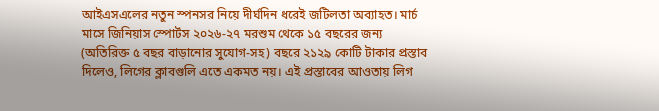আইএসএলের নতুন স্পনসর নিয়ে দীর্ঘদিন ধরেই জটিলতা অব্যাহত। মার্চ মাসে জিনিয়াস স্পোর্টস ২০২৬-২৭ মরশুম থেকে ১৫ বছরের জন্য (অতিরিক্ত ৫ বছর বাড়ানোর সুযোগ-সহ) বছরে ২১২৯ কোটি টাকার প্রস্তাব দিলেও, লিগের ক্লাবগুলি এতে একমত নয়। এই প্রস্তাবের আওতায় লিগ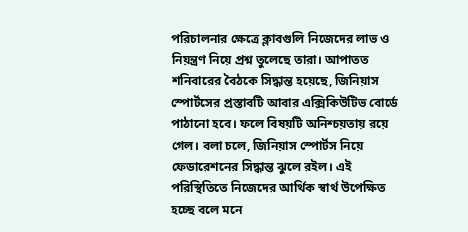পরিচালনার ক্ষেত্রে ক্লাবগুলি নিজেদের লাভ ও নিয়ন্ত্রণ নিয়ে প্রশ্ন তুলেছে তারা। আপাতত শনিবারের বৈঠকে সিদ্ধান্ত হয়েছে, জিনিয়াস স্পোর্টসের প্রস্তাবটি আবার এক্সিকিউটিভ বোর্ডে পাঠানো হবে। ফলে বিষয়টি অনিশ্চয়তায় রয়ে গেল। বলা চলে, জিনিয়াস স্পোর্টস নিয়ে ফেডারেশনের সিদ্ধান্ত ঝুলে রইল। এই পরিস্থিতিতে নিজেদের আর্থিক স্বার্থ উপেক্ষিত হচ্ছে বলে মনে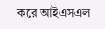করে আইএসএল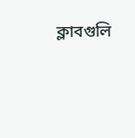ক্লাবগুলি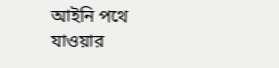আইনি পথে যাওয়ার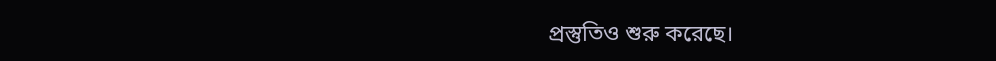প্রস্তুতিও শুরু করেছে।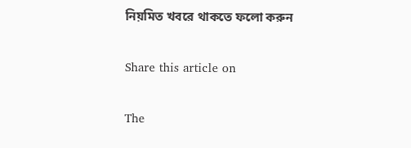নিয়মিত খবরে থাকতে ফলো করুন

Share this article on

The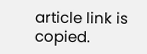article link is copied.